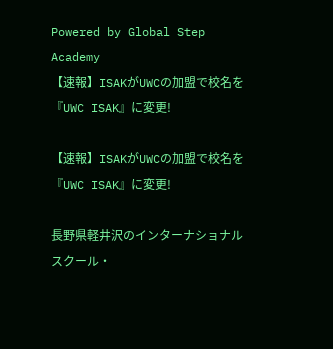Powered by Global Step Academy
【速報】ISAKがUWCの加盟で校名を『UWC ISAK』に変更!

【速報】ISAKがUWCの加盟で校名を『UWC ISAK』に変更!

長野県軽井沢のインターナショナルスクール・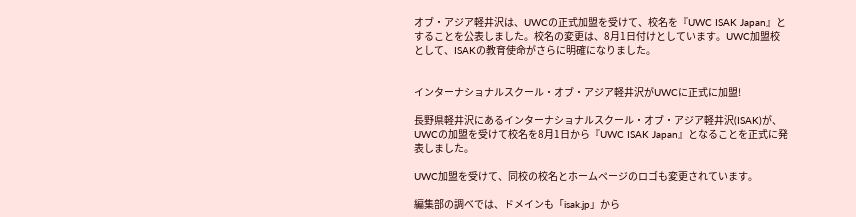オブ・アジア軽井沢は、UWCの正式加盟を受けて、校名を『UWC ISAK Japan』とすることを公表しました。校名の変更は、8月1日付けとしています。UWC加盟校として、ISAKの教育使命がさらに明確になりました。


インターナショナルスクール・オブ・アジア軽井沢がUWCに正式に加盟!

長野県軽井沢にあるインターナショナルスクール・オブ・アジア軽井沢(ISAK)が、UWCの加盟を受けて校名を8月1日から『UWC ISAK Japan』となることを正式に発表しました。

UWC加盟を受けて、同校の校名とホームページのロゴも変更されています。

編集部の調べでは、ドメインも「isak.jp」から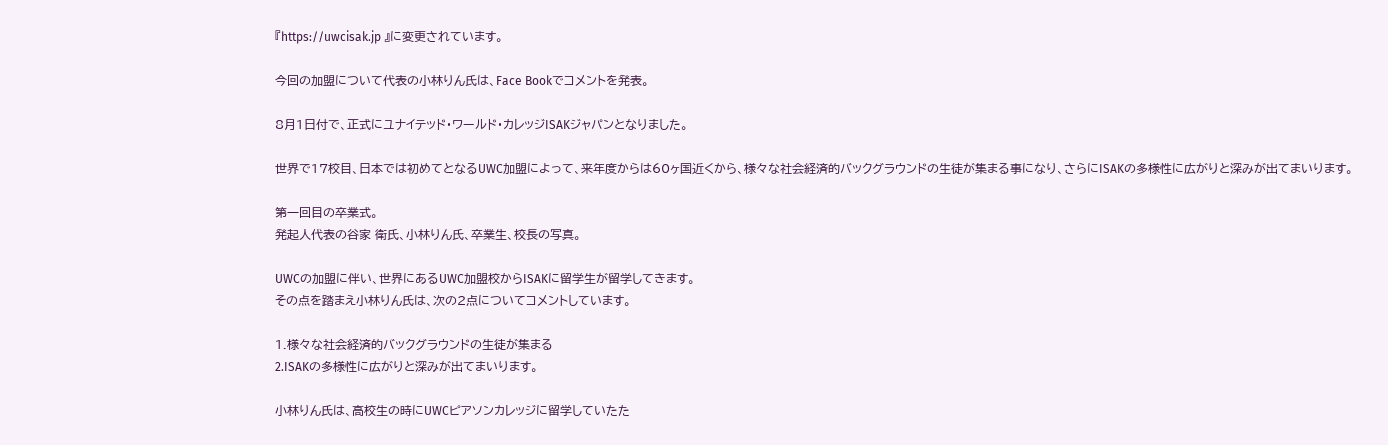『https://uwcisak.jp 』に変更されています。

今回の加盟について代表の小林りん氏は、Face Bookでコメントを発表。

8月1日付で、正式にユナイテッド・ワールド・カレッジISAKジャパンとなりました。

世界で17校目、日本では初めてとなるUWC加盟によって、来年度からは60ヶ国近くから、様々な社会経済的バックグラウンドの生徒が集まる事になり、さらにISAKの多様性に広がりと深みが出てまいります。

第一回目の卒業式。
発起人代表の谷家 衛氏、小林りん氏、卒業生、校長の写真。

UWCの加盟に伴い、世界にあるUWC加盟校からISAKに留学生が留学してきます。
その点を踏まえ小林りん氏は、次の2点についてコメントしています。

1.様々な社会経済的バックグラウンドの生徒が集まる
2.ISAKの多様性に広がりと深みが出てまいります。

小林りん氏は、高校生の時にUWCピアソンカレッジに留学していたた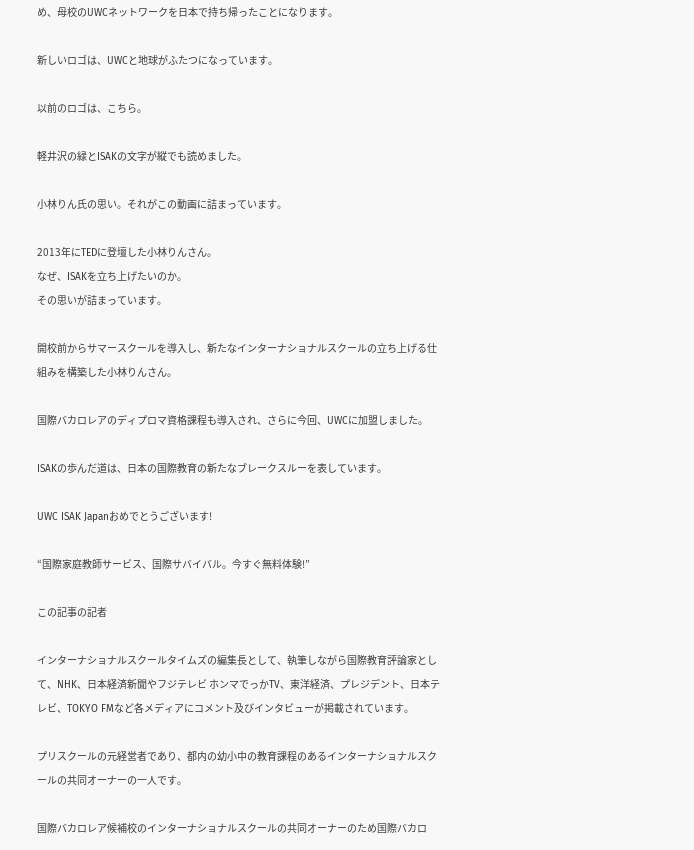め、母校のUWCネットワークを日本で持ち帰ったことになります。

新しいロゴは、UWCと地球がふたつになっています。

以前のロゴは、こちら。

軽井沢の緑とISAKの文字が縦でも読めました。

小林りん氏の思い。それがこの動画に詰まっています。

2013年にTEDに登壇した小林りんさん。
なぜ、ISAKを立ち上げたいのか。
その思いが詰まっています。

開校前からサマースクールを導入し、新たなインターナショナルスクールの立ち上げる仕組みを構築した小林りんさん。

国際バカロレアのディプロマ資格課程も導入され、さらに今回、UWCに加盟しました。

ISAKの歩んだ道は、日本の国際教育の新たなブレークスルーを表しています。

UWC ISAK Japanおめでとうございます!

“国際家庭教師サービス、国際サバイバル。今すぐ無料体験!”

この記事の記者

インターナショナルスクールタイムズの編集長として、執筆しながら国際教育評論家として、NHK、日本経済新聞やフジテレビ ホンマでっかTV、東洋経済、プレジデント、日本テレビ、TOKYO FMなど各メディアにコメント及びインタビューが掲載されています。

プリスクールの元経営者であり、都内の幼小中の教育課程のあるインターナショナルスクールの共同オーナーの一人です。

国際バカロレア候補校のインターナショナルスクールの共同オーナーのため国際バカロ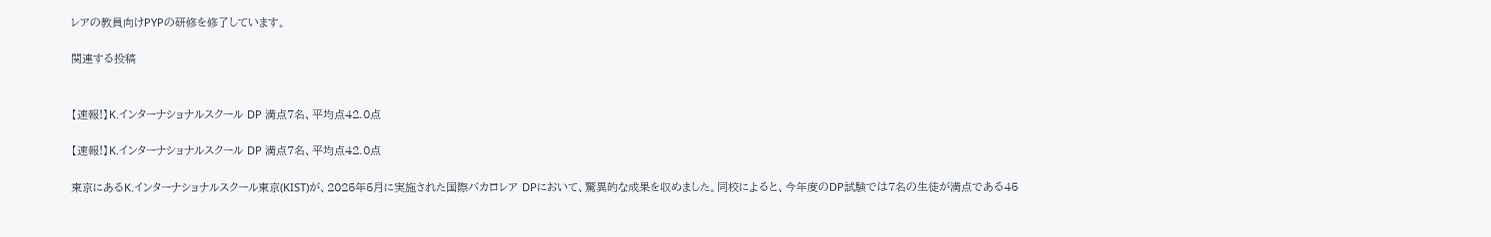レアの教員向けPYPの研修を修了しています。

関連する投稿


【速報!】K.インターナショナルスクール DP 満点7名、平均点42.0点

【速報!】K.インターナショナルスクール DP 満点7名、平均点42.0点

東京にあるK.インターナショナルスクール東京(KIST)が、2025年5月に実施された国際バカロレア DPにおいて、驚異的な成果を収めました。同校によると、今年度のDP試験では7名の生徒が満点である45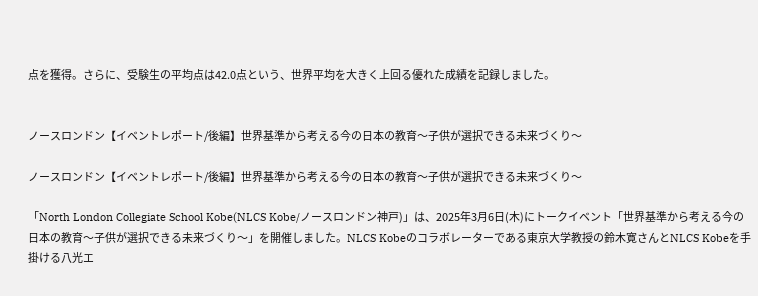点を獲得。さらに、受験生の平均点は42.0点という、世界平均を大きく上回る優れた成績を記録しました。


ノースロンドン【イベントレポート/後編】世界基準から考える今の日本の教育〜子供が選択できる未来づくり〜

ノースロンドン【イベントレポート/後編】世界基準から考える今の日本の教育〜子供が選択できる未来づくり〜

「North London Collegiate School Kobe(NLCS Kobe/ノースロンドン神戸)」は、2025年3月6日(木)にトークイベント「世界基準から考える今の日本の教育〜子供が選択できる未来づくり〜」を開催しました。NLCS Kobeのコラボレーターである東京大学教授の鈴木寛さんとNLCS Kobeを手掛ける八光エ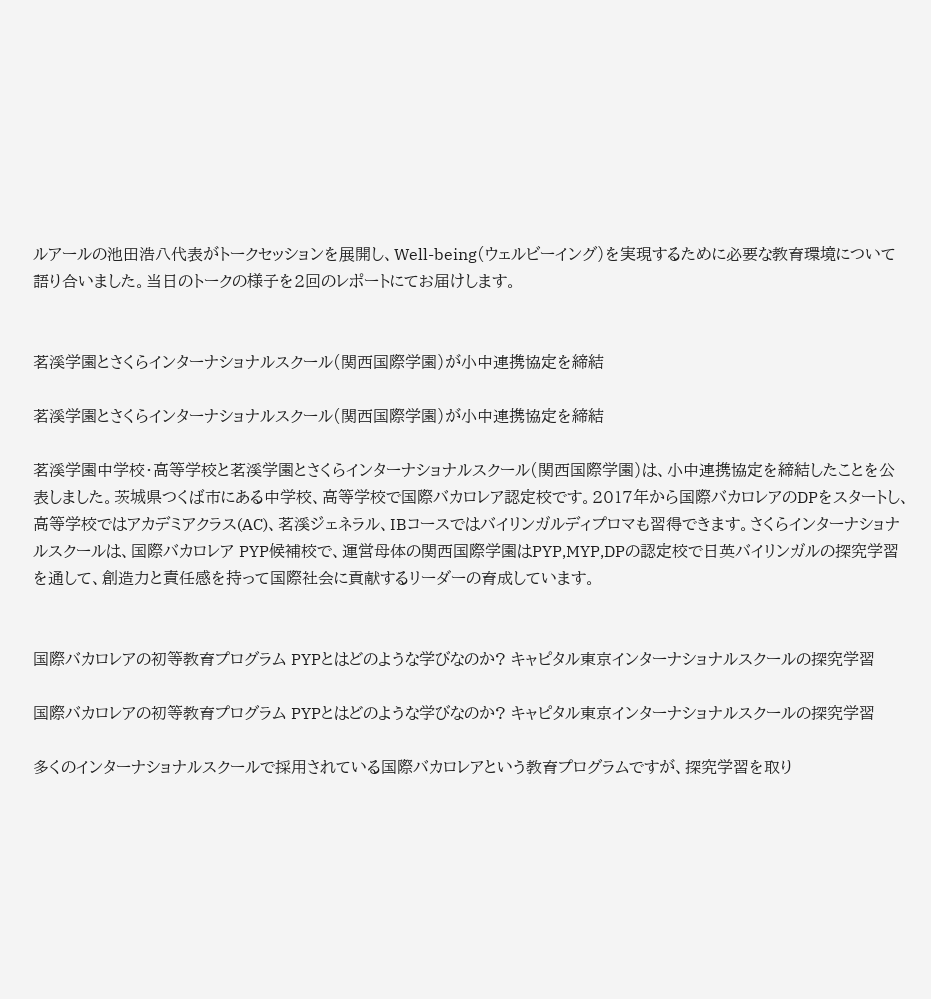ルアールの池田浩八代表がトークセッションを展開し、Well-being(ウェルビーイング)を実現するために必要な教育環境について語り合いました。当日のトークの様子を2回のレポートにてお届けします。


茗溪学園とさくらインターナショナルスクール(関西国際学園)が小中連携協定を締結

茗溪学園とさくらインターナショナルスクール(関西国際学園)が小中連携協定を締結

茗溪学園中学校・高等学校と茗溪学園とさくらインターナショナルスクール(関西国際学園)は、小中連携協定を締結したことを公表しました。茨城県つくば市にある中学校、高等学校で国際バカロレア認定校です。2017年から国際バカロレアのDPをスタートし、高等学校ではアカデミアクラス(AC)、茗溪ジェネラル、IBコースではバイリンガルディプロマも習得できます。さくらインターナショナルスクールは、国際バカロレア PYP候補校で、運営母体の関西国際学園はPYP,MYP,DPの認定校で日英バイリンガルの探究学習を通して、創造力と責任感を持って国際社会に貢献するリーダーの育成しています。


国際バカロレアの初等教育プログラム PYPとはどのような学びなのか? キャピタル東京インターナショナルスクールの探究学習

国際バカロレアの初等教育プログラム PYPとはどのような学びなのか? キャピタル東京インターナショナルスクールの探究学習

多くのインターナショナルスクールで採用されている国際バカロレアという教育プログラムですが、探究学習を取り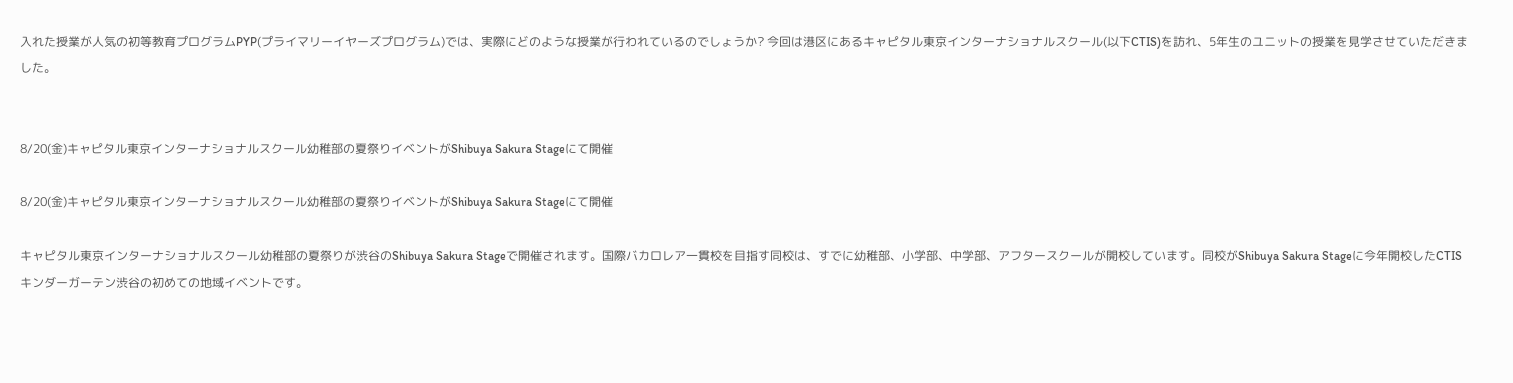入れた授業が人気の初等教育プログラムPYP(プライマリーイヤーズプログラム)では、実際にどのような授業が行われているのでしょうか? 今回は港区にあるキャピタル東京インターナショナルスクール(以下CTIS)を訪れ、5年生のユニットの授業を見学させていただきました。


8/20(金)キャピタル東京インターナショナルスクール幼稚部の夏祭りイベントがShibuya Sakura Stageにて開催

8/20(金)キャピタル東京インターナショナルスクール幼稚部の夏祭りイベントがShibuya Sakura Stageにて開催

キャピタル東京インターナショナルスクール幼稚部の夏祭りが渋谷のShibuya Sakura Stageで開催されます。国際バカロレア一貫校を目指す同校は、すでに幼稚部、小学部、中学部、アフタースクールが開校しています。同校がShibuya Sakura Stageに今年開校したCTISキンダーガーテン渋谷の初めての地域イベントです。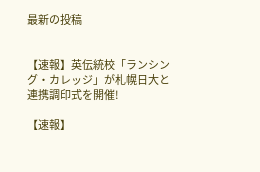最新の投稿


【速報】英伝統校「ランシング・カレッジ」が札幌日大と連携調印式を開催!

【速報】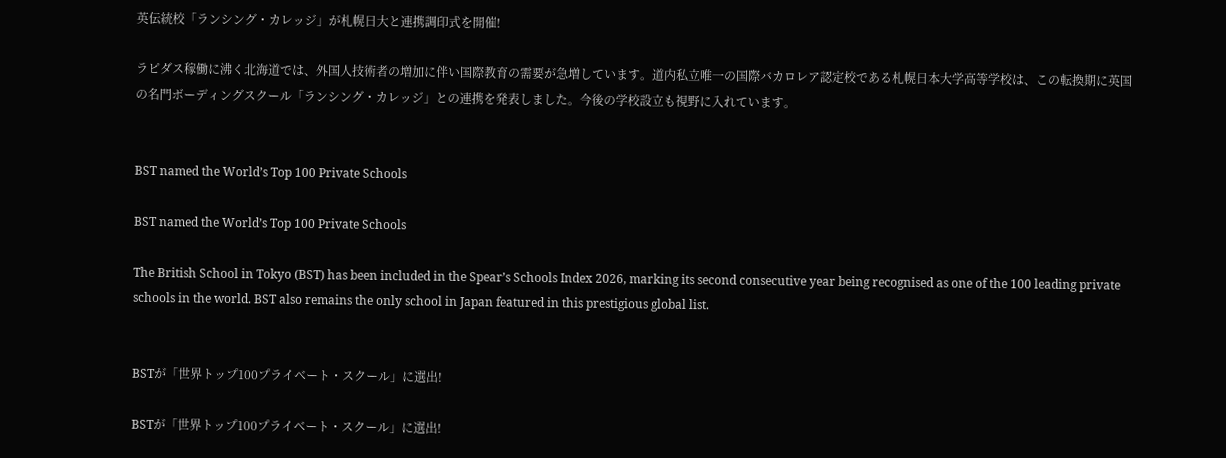英伝統校「ランシング・カレッジ」が札幌日大と連携調印式を開催!

ラピダス稼働に沸く北海道では、外国人技術者の増加に伴い国際教育の需要が急増しています。道内私立唯一の国際バカロレア認定校である札幌日本大学高等学校は、この転換期に英国の名門ボーディングスクール「ランシング・カレッジ」との連携を発表しました。今後の学校設立も視野に入れています。


BST named the World’s Top 100 Private Schools

BST named the World’s Top 100 Private Schools

The British School in Tokyo (BST) has been included in the Spear’s Schools Index 2026, marking its second consecutive year being recognised as one of the 100 leading private schools in the world. BST also remains the only school in Japan featured in this prestigious global list.


BSTが「世界トップ100プライベート・スクール」に選出!

BSTが「世界トップ100プライベート・スクール」に選出!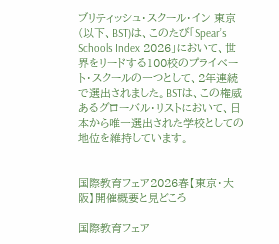ブリティッシュ・スクール・イン 東京(以下、BST)は、このたび「Spear’s Schools Index 2026」において、世界をリードする100校のプライベート・スクールの一つとして、2年連続で選出されました。BSTは、この権威あるグローバル・リストにおいて、日本から唯一選出された学校としての地位を維持しています。


国際教育フェア2026春【東京・大阪】開催概要と見どころ

国際教育フェア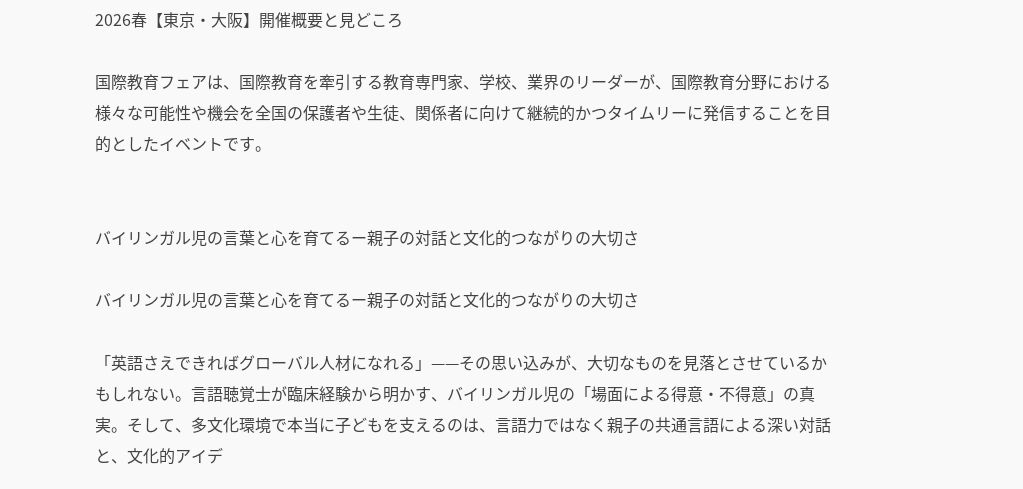2026春【東京・大阪】開催概要と見どころ

国際教育フェアは、国際教育を牽引する教育専門家、学校、業界のリーダーが、国際教育分野における様々な可能性や機会を全国の保護者や生徒、関係者に向けて継続的かつタイムリーに発信することを目的としたイベントです。


バイリンガル児の言葉と心を育てるー親子の対話と文化的つながりの大切さ

バイリンガル児の言葉と心を育てるー親子の対話と文化的つながりの大切さ

「英語さえできればグローバル人材になれる」——その思い込みが、大切なものを見落とさせているかもしれない。言語聴覚士が臨床経験から明かす、バイリンガル児の「場面による得意・不得意」の真実。そして、多文化環境で本当に子どもを支えるのは、言語力ではなく親子の共通言語による深い対話と、文化的アイデ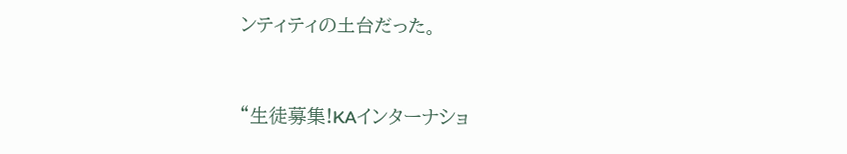ンティティの土台だった。


“生徒募集!KAインターナショ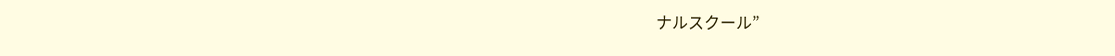ナルスクール”